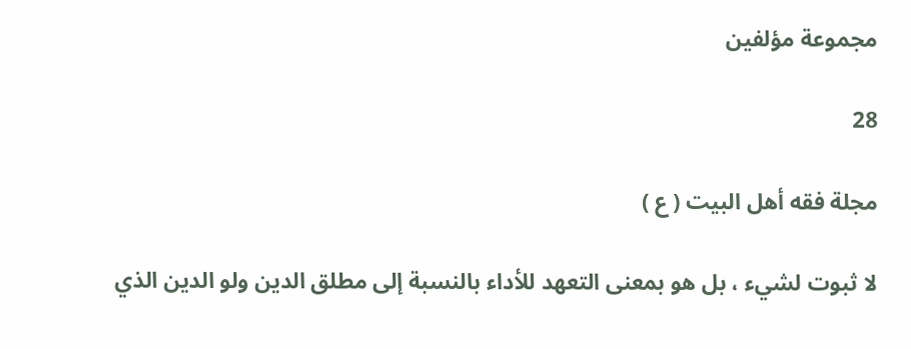مجموعة مؤلفين

28

مجلة فقه أهل البيت ( ع )

لا ثبوت لشيء ، بل هو بمعنى التعهد للأداء بالنسبة إلى مطلق الدين ولو الدين الذي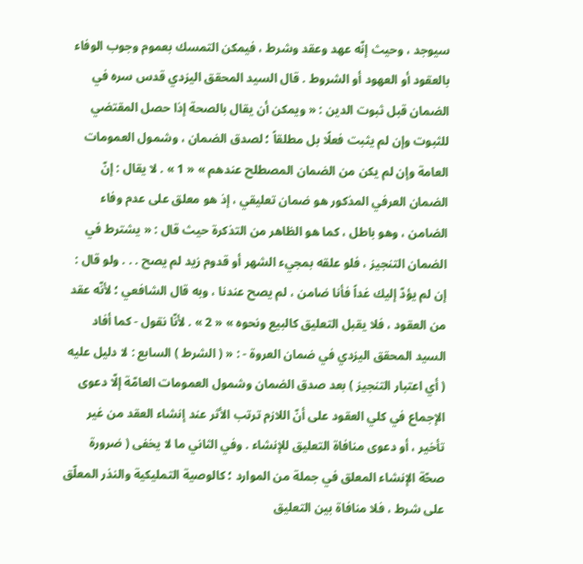سيوجد ، وحيث إنّه عهد وعقد وشرط ، فيمكن التمسك بعموم وجوب الوفاء بالعقود أو العهود أو الشروط . قال السيد المحقق اليزدي قدس سره في الضمان قبل ثبوت الدين : « ويمكن أن يقال بالصحة إذا حصل المقتضي للثبوت وإن لم يثبت فعلًا بل مطلقاً ؛ لصدق الضمان ، وشمول العمومات العامة وإن لم يكن من الضمان المصطلح عندهم » « 1 » . لا يقال : إنّ الضمان العرفي المذكور هو ضمان تعليقي ، إذ هو معلق على عدم وفاء الضامن ، وهو باطل ، كما هو الظاهر من التذكرة حيث قال : « يشترط في الضمان التنجيز ، فلو علقه بمجيء الشهر أو قدوم زيد لم يصح . . . ولو قال : إن لم يؤدّ إليك غداً فأنا ضامن ، لم يصح عندنا ، وبه قال الشافعي ؛ لأنّه عقد من العقود ، فلا يقبل التعليق كالبيع ونحوه » « 2 » . لأنّا نقول - كما أفاد السيد المحقق اليزدي في ضمان العروة - : « ( الشرط ) السابع : لا دليل عليه ( أي اعتبار التنجيز ) بعد صدق الضمان وشمول العمومات العامّة إلّا دعوى الإجماع في كلي العقود على أنّ اللازم ترتب الأثر عند إنشاء العقد من غير تأخير ، أو دعوى منافاة التعليق للإنشاء . وفي الثاني ما لا يخفى ( ضرورة صحّة الإنشاء المعلق في جملة من الموارد ؛ كالوصية التمليكية والنذر المعلّق على شرط ، فلا منافاة بين التعليق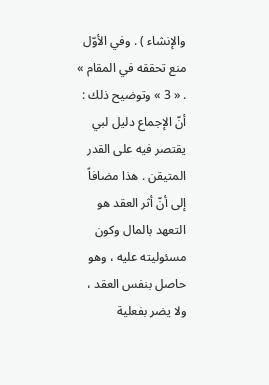والإنشاء ) . وفي الأوّل منع تحققه في المقام » . « 3 » وتوضيح ذلك : أنّ الإجماع دليل لبي يقتصر فيه على القدر المتيقن . هذا مضافاً إلى أنّ أثر العقد هو التعهد بالمال وكون مسئوليته عليه ، وهو حاصل بنفس العقد ، ولا يضر بفعلية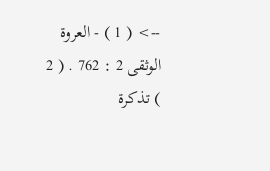--> ( 1 ) - العروة الوثقى 2 : 762 . ( 2 ) تذكرة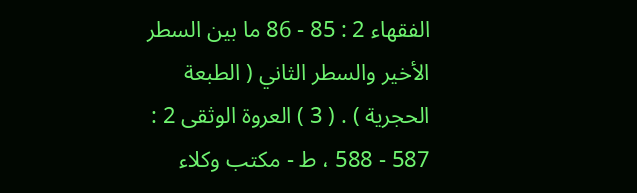الفقهاء 2 : 85 - 86 ما بين السطر الأخير والسطر الثاني ( الطبعة الحجرية ) . ( 3 ) العروة الوثقى 2 : 587 - 588 ، ط - مكتب وكلاء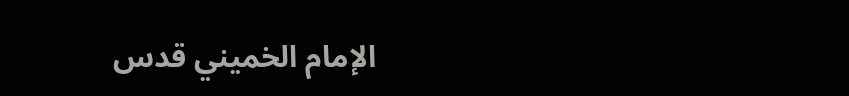الإمام الخميني قدس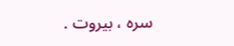سره ، بيروت .